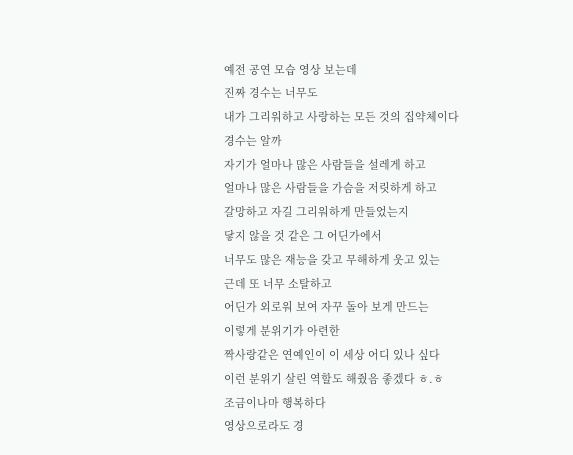예전 공연 모습 영상 보는데
진짜 경수는 너무도
내가 그리워하고 사랑하는 모든 것의 집약체이다
경수는 알까
자기가 얼마나 많은 사람들을 설레게 하고
얼마나 많은 사람들을 가슴을 저릿하게 하고
갈망하고 자길 그리워하게 만들었는지
닿지 않을 것 같은 그 어딘가에서
너무도 많은 재능을 갖고 무해하게 웃고 있는
근데 또 너무 소탈하고
어딘가 외로워 보여 자꾸 돌아 보게 만드는
이렇게 분위기가 아련한
짝사랑같은 연예인이 이 세상 어디 있나 싶다
이런 분위기 살린 역할도 해줬음 좋겠다 ㅎ.ㅎ
조금이나마 행복하다
영상으로라도 경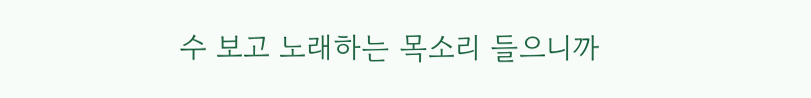수 보고 노래하는 목소리 들으니까